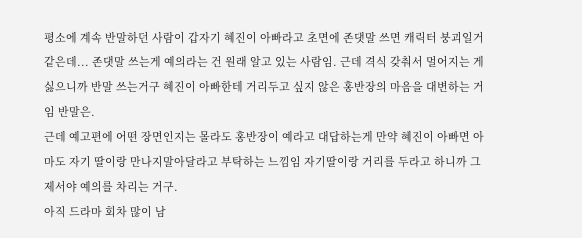평소에 계속 반말하던 사람이 갑자기 혜진이 아빠라고 초면에 존댓말 쓰면 캐릭터 붕괴일거 같은데... 존댓말 쓰는게 예의라는 건 원래 알고 있는 사람임. 근데 격식 갖춰서 멀어지는 게 싫으니까 반말 쓰는거구 혜진이 아빠한테 거리두고 싶지 않은 홍반장의 마음을 대변하는 거임 반말은.
근데 예고편에 어떤 장면인지는 몰라도 홍반장이 예라고 대답하는게 만약 혜진이 아빠면 아마도 자기 딸이랑 만나지말아달라고 부탁하는 느낌임 자기딸이랑 거리를 두라고 하니까 그제서야 예의를 차리는 거구.
아직 드라마 회차 많이 남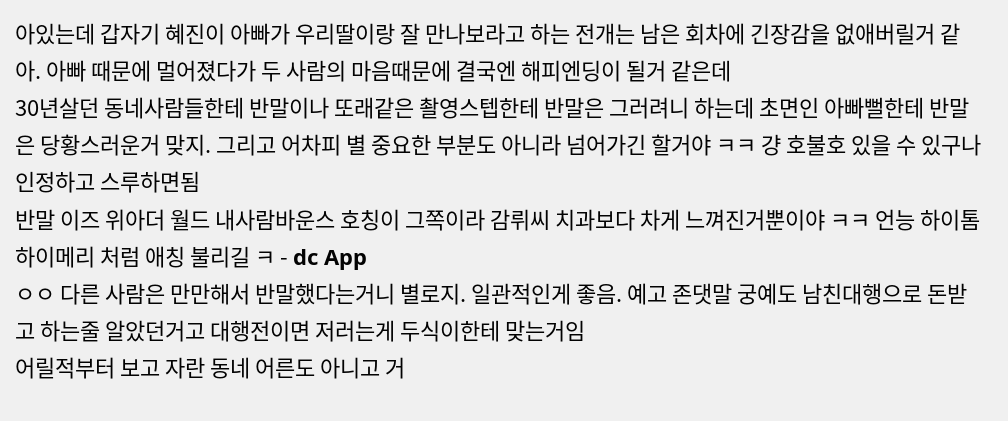아있는데 갑자기 혜진이 아빠가 우리딸이랑 잘 만나보라고 하는 전개는 남은 회차에 긴장감을 없애버릴거 같아. 아빠 때문에 멀어졌다가 두 사람의 마음때문에 결국엔 해피엔딩이 될거 같은데
30년살던 동네사람들한테 반말이나 또래같은 촬영스텝한테 반말은 그러려니 하는데 초면인 아빠뻘한테 반말은 당황스러운거 맞지. 그리고 어차피 별 중요한 부분도 아니라 넘어가긴 할거야 ㅋㅋ 걍 호불호 있을 수 있구나 인정하고 스루하면됨
반말 이즈 위아더 월드 내사람바운스 호칭이 그쪽이라 감뤼씨 치과보다 차게 느껴진거뿐이야 ㅋㅋ 언능 하이톰 하이메리 처럼 애칭 불리길 ㅋ - dc App
ㅇㅇ 다른 사람은 만만해서 반말했다는거니 별로지. 일관적인게 좋음. 예고 존댓말 궁예도 남친대행으로 돈받고 하는줄 알았던거고 대행전이면 저러는게 두식이한테 맞는거임
어릴적부터 보고 자란 동네 어른도 아니고 거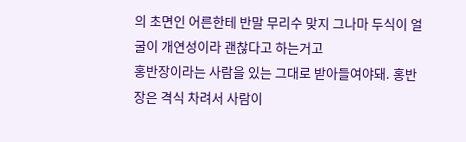의 초면인 어른한테 반말 무리수 맞지 그나마 두식이 얼굴이 개연성이라 괜찮다고 하는거고
홍반장이라는 사람을 있는 그대로 받아들여야돼. 홍반장은 격식 차려서 사람이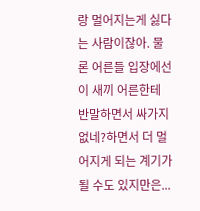랑 멀어지는게 싫다는 사람이잖아. 물론 어른들 입장에선 이 새끼 어른한테 반말하면서 싸가지 없네?하면서 더 멀어지게 되는 계기가 될 수도 있지만은...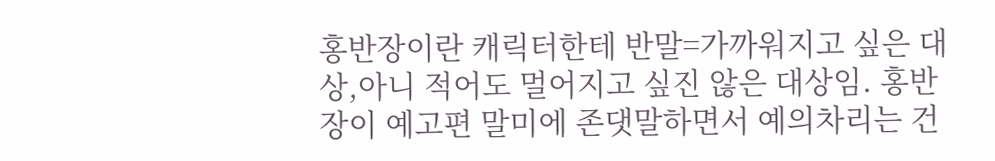홍반장이란 캐릭터한테 반말=가까워지고 싶은 대상,아니 적어도 멀어지고 싶진 않은 대상임. 홍반장이 예고편 말미에 존댓말하면서 예의차리는 건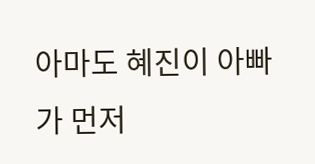아마도 혜진이 아빠가 먼저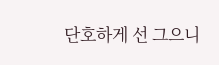단호하게 선 그으니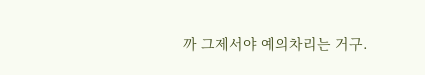까 그제서야 예의차리는 거구.